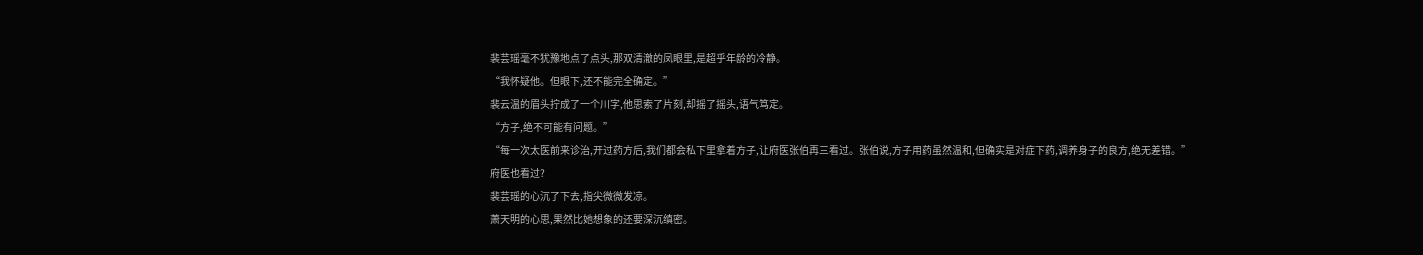裴芸瑶毫不犹豫地点了点头,那双清澈的凤眼里,是超乎年龄的冷静。
“我怀疑他。但眼下,还不能完全确定。”
裴云温的眉头拧成了一个川字,他思索了片刻,却摇了摇头,语气笃定。
“方子,绝不可能有问题。”
“每一次太医前来诊治,开过药方后,我们都会私下里拿着方子,让府医张伯再三看过。张伯说,方子用药虽然温和,但确实是对症下药,调养身子的良方,绝无差错。”
府医也看过?
裴芸瑶的心沉了下去,指尖微微发凉。
萧天明的心思,果然比她想象的还要深沉缜密。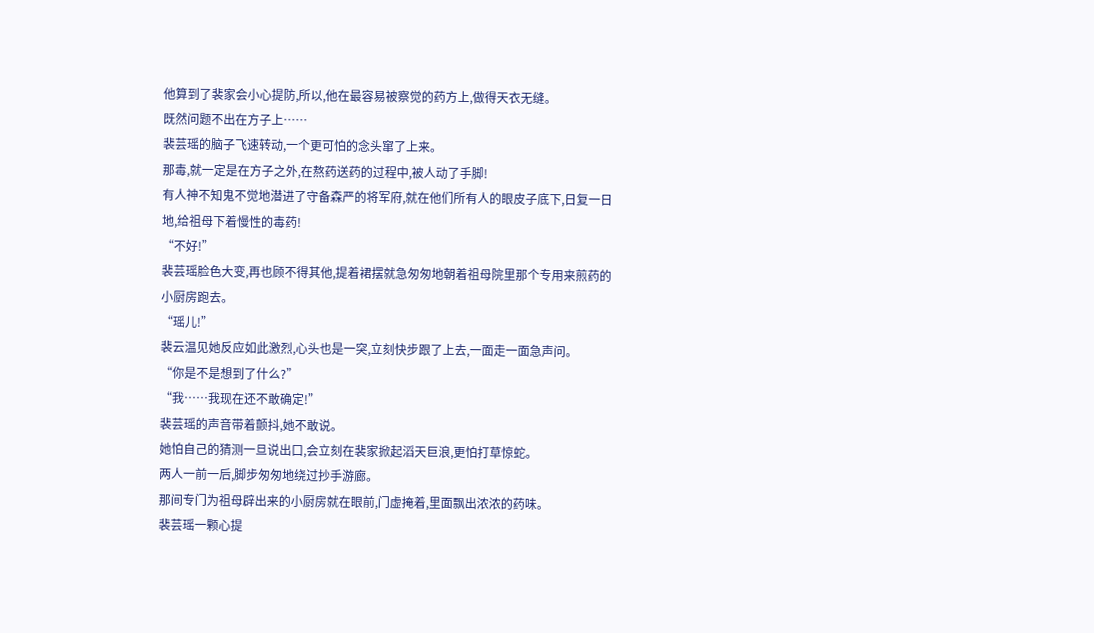他算到了裴家会小心提防,所以,他在最容易被察觉的药方上,做得天衣无缝。
既然问题不出在方子上……
裴芸瑶的脑子飞速转动,一个更可怕的念头窜了上来。
那毒,就一定是在方子之外,在熬药送药的过程中,被人动了手脚!
有人神不知鬼不觉地潜进了守备森严的将军府,就在他们所有人的眼皮子底下,日复一日地,给祖母下着慢性的毒药!
“不好!”
裴芸瑶脸色大变,再也顾不得其他,提着裙摆就急匆匆地朝着祖母院里那个专用来煎药的小厨房跑去。
“瑶儿!”
裴云温见她反应如此激烈,心头也是一突,立刻快步跟了上去,一面走一面急声问。
“你是不是想到了什么?”
“我……我现在还不敢确定!”
裴芸瑶的声音带着颤抖,她不敢说。
她怕自己的猜测一旦说出口,会立刻在裴家掀起滔天巨浪,更怕打草惊蛇。
两人一前一后,脚步匆匆地绕过抄手游廊。
那间专门为祖母辟出来的小厨房就在眼前,门虚掩着,里面飘出浓浓的药味。
裴芸瑶一颗心提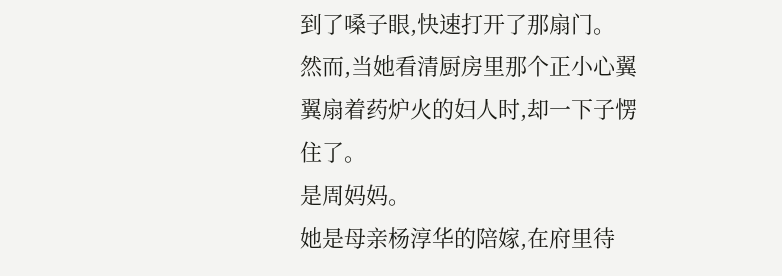到了嗓子眼,快速打开了那扇门。
然而,当她看清厨房里那个正小心翼翼扇着药炉火的妇人时,却一下子愣住了。
是周妈妈。
她是母亲杨淳华的陪嫁,在府里待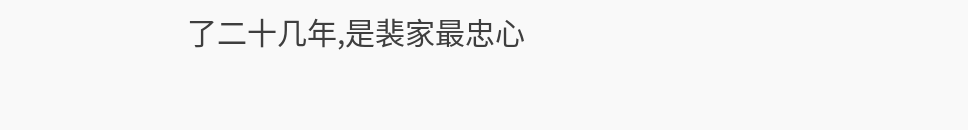了二十几年,是裴家最忠心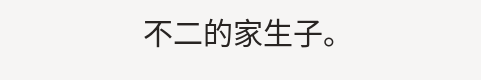不二的家生子。